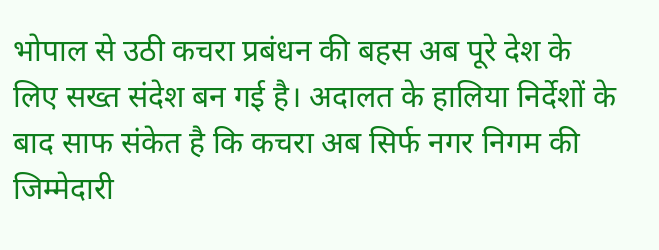भोपाल से उठी कचरा प्रबंधन की बहस अब पूरे देश के लिए सख्त संदेश बन गई है। अदालत के हालिया निर्देशों के बाद साफ संकेत है कि कचरा अब सिर्फ नगर निगम की जिम्मेदारी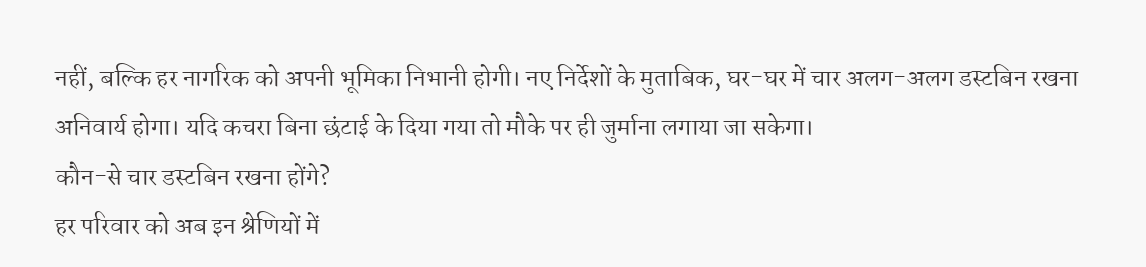नहीं, बल्कि हर नागरिक को अपनी भूमिका निभानी होगी। नए निर्देशों के मुताबिक, घर-घर में चार अलग-अलग डस्टबिन रखना अनिवार्य होगा। यदि कचरा बिना छंटाई के दिया गया तो मौके पर ही जुर्माना लगाया जा सकेगा।
कौन-से चार डस्टबिन रखना होंगे?
हर परिवार को अब इन श्रेणियों में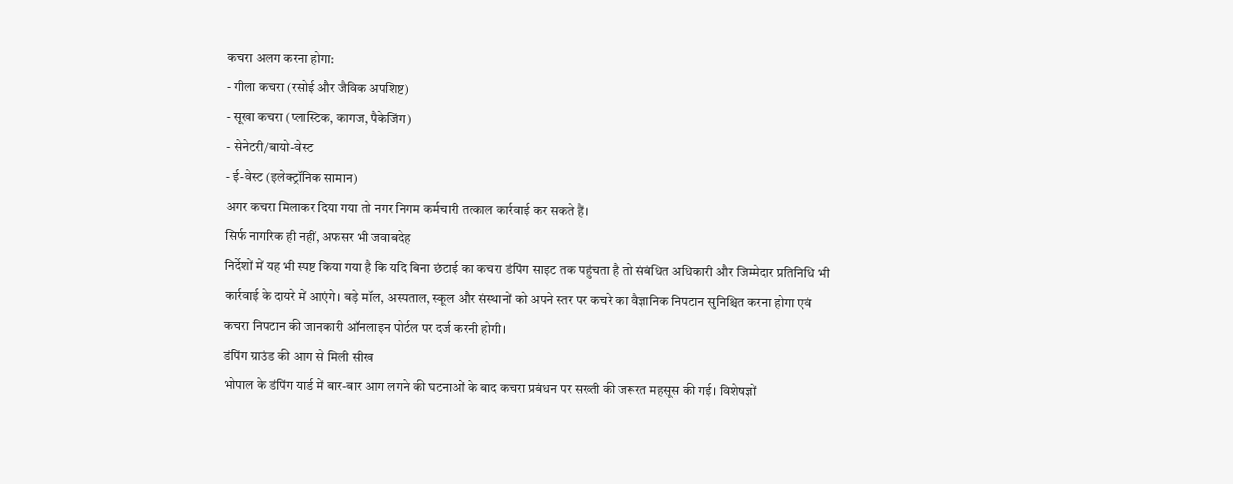कचरा अलग करना होगा:
- गीला कचरा (रसोई और जैविक अपशिष्ट)
- सूखा कचरा (प्लास्टिक, कागज, पैकेजिंग)
- सेनेटरी/बायो-वेस्ट
- ई-वेस्ट (इलेक्ट्रॉनिक सामान)
अगर कचरा मिलाकर दिया गया तो नगर निगम कर्मचारी तत्काल कार्रवाई कर सकते हैं।
सिर्फ नागरिक ही नहीं, अफसर भी जवाबदेह
निर्देशों में यह भी स्पष्ट किया गया है कि यदि बिना छंटाई का कचरा डंपिंग साइट तक पहुंचता है तो संबंधित अधिकारी और जिम्मेदार प्रतिनिधि भी कार्रवाई के दायरे में आएंगे। बड़े मॉल, अस्पताल, स्कूल और संस्थानों को अपने स्तर पर कचरे का वैज्ञानिक निपटान सुनिश्चित करना होगा एवं कचरा निपटान की जानकारी ऑनलाइन पोर्टल पर दर्ज करनी होगी।
डंपिंग ग्राउंड की आग से मिली सीख
भोपाल के डंपिंग यार्ड में बार-बार आग लगने की घटनाओं के बाद कचरा प्रबंधन पर सख्ती की जरूरत महसूस की गई। विशेषज्ञों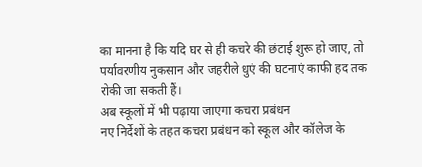का मानना है कि यदि घर से ही कचरे की छंटाई शुरू हो जाए, तो पर्यावरणीय नुकसान और जहरीले धुएं की घटनाएं काफी हद तक रोकी जा सकती हैं।
अब स्कूलों में भी पढ़ाया जाएगा कचरा प्रबंधन
नए निर्देशों के तहत कचरा प्रबंधन को स्कूल और कॉलेज के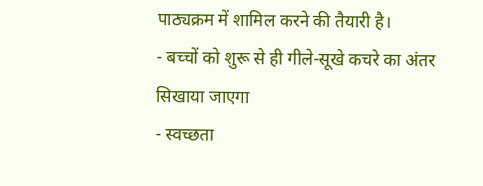पाठ्यक्रम में शामिल करने की तैयारी है।
- बच्चों को शुरू से ही गीले-सूखे कचरे का अंतर सिखाया जाएगा
- स्वच्छता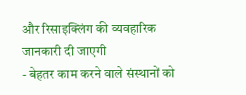और रिसाइक्लिंग की व्यवहारिक जानकारी दी जाएगी
- बेहतर काम करने वाले संस्थानों को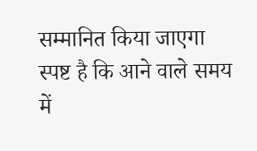सम्मानित किया जाएगा
स्पष्ट है कि आने वाले समय में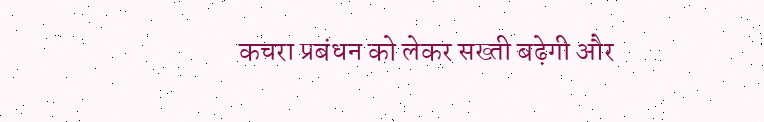कचरा प्रबंधन को लेकर सख्ती बढ़ेगी और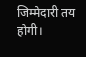जिम्मेदारी तय होगी।